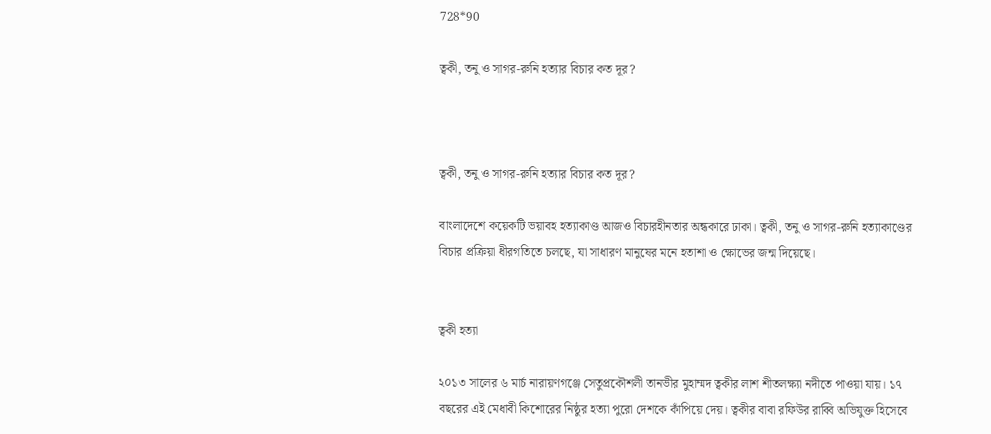728*90

ত্বকী, তনু ও সাগর-রুনি হত্যার বিচার কত দূর?



ত্বকী, তনু ও সাগর-রুনি হত্যার বিচার কত দূর?

বাংলাদেশে কয়েকটি ভয়াবহ হত্যাকাণ্ড আজও বিচারহীনতার অন্ধকারে ঢাকা। ত্বকী, তনু ও সাগর-রুনি হত্যাকাণ্ডের বিচার প্রক্রিয়া ধীরগতিতে চলছে, যা সাধারণ মানুষের মনে হতাশা ও ক্ষোভের জন্ম দিয়েছে।


ত্বকী হত্যা

২০১৩ সালের ৬ মার্চ নারায়ণগঞ্জে সেতুপ্রকৌশলী তানভীর মুহাম্মদ ত্বকীর লাশ শীতলক্ষ্যা নদীতে পাওয়া যায়। ১৭ বছরের এই মেধাবী কিশোরের নিষ্ঠুর হত্যা পুরো দেশকে কাঁপিয়ে দেয়। ত্বকীর বাবা রফিউর রাব্বি অভিযুক্ত হিসেবে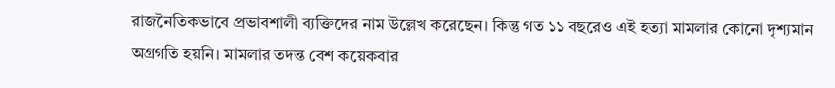রাজনৈতিকভাবে প্রভাবশালী ব্যক্তিদের নাম উল্লেখ করেছেন। কিন্তু গত ১১ বছরেও এই হত্যা মামলার কোনো দৃশ্যমান অগ্রগতি হয়নি। মামলার তদন্ত বেশ কয়েকবার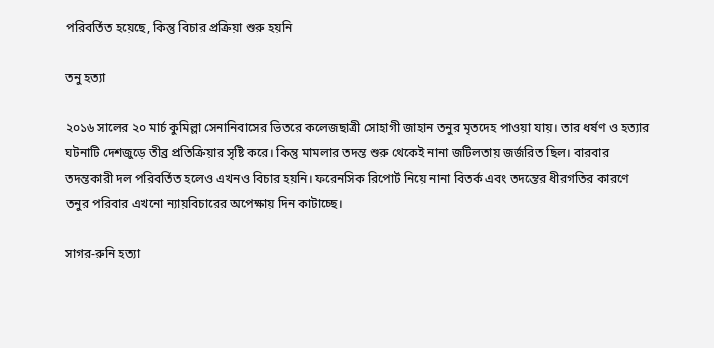পরিবর্তিত হয়েছে, কিন্তু বিচার প্রক্রিয়া শুরু হয়নি

তনু হত্যা

২০১৬ সালের ২০ মার্চ কুমিল্লা সেনানিবাসের ভিতরে কলেজছাত্রী সোহাগী জাহান তনুর মৃতদেহ পাওয়া যায়। তার ধর্ষণ ও হত্যার ঘটনাটি দেশজুড়ে তীব্র প্রতিক্রিয়ার সৃষ্টি করে। কিন্তু মামলার তদন্ত শুরু থেকেই নানা জটিলতায় জর্জরিত ছিল। বারবার তদন্তকারী দল পরিবর্তিত হলেও এখনও বিচার হয়নি। ফরেনসিক রিপোর্ট নিয়ে নানা বিতর্ক এবং তদন্তের ধীরগতির কারণে তনুর পরিবার এখনো ন্যায়বিচারের অপেক্ষায় দিন কাটাচ্ছে।

সাগর-রুনি হত্যা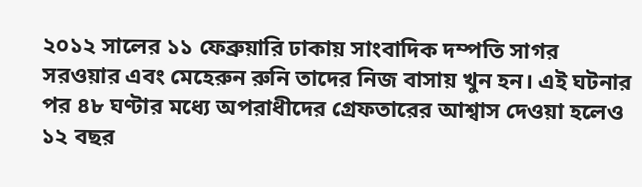২০১২ সালের ১১ ফেব্রুয়ারি ঢাকায় সাংবাদিক দম্পতি সাগর সরওয়ার এবং মেহেরুন রুনি তাদের নিজ বাসায় খুন হন। এই ঘটনার পর ৪৮ ঘণ্টার মধ্যে অপরাধীদের গ্রেফতারের আশ্বাস দেওয়া হলেও ১২ বছর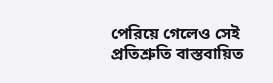পেরিয়ে গেলেও সেই প্রতিশ্রুতি বাস্তবায়িত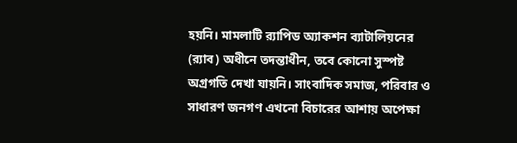হয়নি। মামলাটি র‌্যাপিড অ্যাকশন ব্যাটালিয়নের (র‌্যাব) অধীনে তদন্তাধীন, তবে কোনো সুস্পষ্ট অগ্রগতি দেখা যায়নি। সাংবাদিক সমাজ, পরিবার ও সাধারণ জনগণ এখনো বিচারের আশায় অপেক্ষা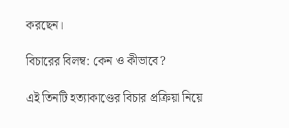করছেন।

বিচারের বিলম্ব: কেন ও কীভাবে?

এই তিনটি হত্যাকাণ্ডের বিচার প্রক্রিয়া নিয়ে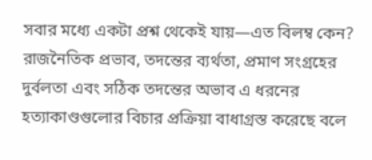সবার মধ্যে একটা প্রশ্ন থেকেই যায়—এত বিলম্ব কেন? রাজনৈতিক প্রভাব, তদন্তের ব্যর্থতা, প্রমাণ সংগ্রহের দুর্বলতা এবং সঠিক তদন্তের অভাব এ ধরনের হত্যাকাণ্ডগুলোর বিচার প্রক্রিয়া বাধাগ্রস্ত করেছে বলে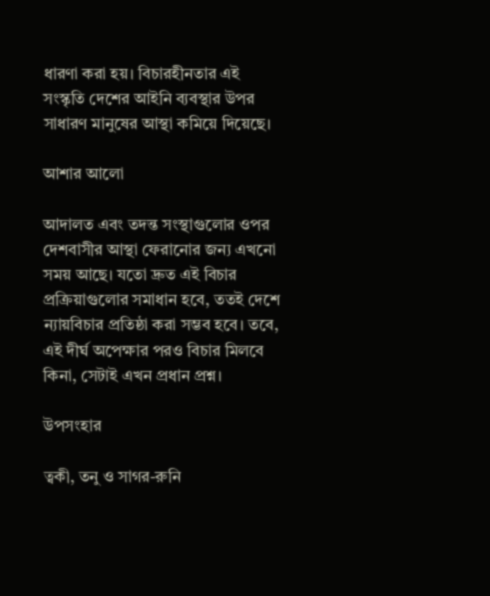ধারণা করা হয়। বিচারহীনতার এই সংস্কৃতি দেশের আইনি ব্যবস্থার উপর সাধারণ মানুষের আস্থা কমিয়ে দিয়েছে।

আশার আলো

আদালত এবং তদন্ত সংস্থাগুলোর ওপর দেশবাসীর আস্থা ফেরানোর জন্য এখনো সময় আছে। যতো দ্রুত এই বিচার প্রক্রিয়াগুলোর সমাধান হবে, ততই দেশে ন্যায়বিচার প্রতিষ্ঠা করা সম্ভব হবে। তবে, এই দীর্ঘ অপেক্ষার পরও বিচার মিলবে কিনা, সেটাই এখন প্রধান প্রশ্ন।

উপসংহার

ত্বকী, তনু ও সাগর-রুনি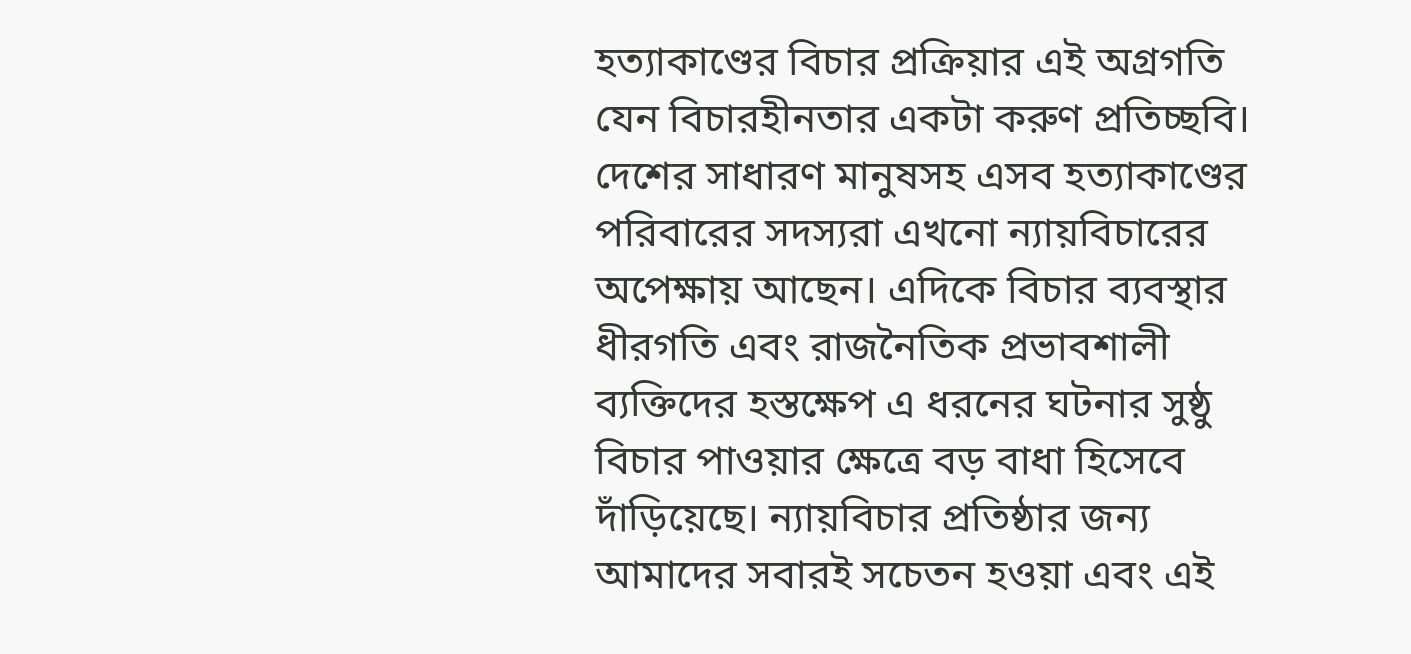হত্যাকাণ্ডের বিচার প্রক্রিয়ার এই অগ্রগতি যেন বিচারহীনতার একটা করুণ প্রতিচ্ছবি। দেশের সাধারণ মানুষসহ এসব হত্যাকাণ্ডের পরিবারের সদস্যরা এখনো ন্যায়বিচারের অপেক্ষায় আছেন। এদিকে বিচার ব্যবস্থার ধীরগতি এবং রাজনৈতিক প্রভাবশালী ব্যক্তিদের হস্তক্ষেপ এ ধরনের ঘটনার সুষ্ঠু বিচার পাওয়ার ক্ষেত্রে বড় বাধা হিসেবে দাঁড়িয়েছে। ন্যায়বিচার প্রতিষ্ঠার জন্য আমাদের সবারই সচেতন হওয়া এবং এই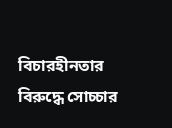বিচারহীনতার বিরুদ্ধে সোচ্চার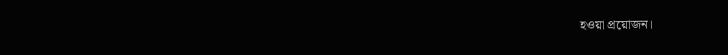হওয়া প্রয়োজন।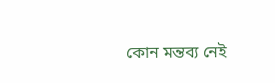কোন মন্তব্য নেই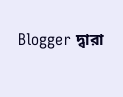Blogger দ্বারা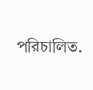পরিচালিত.